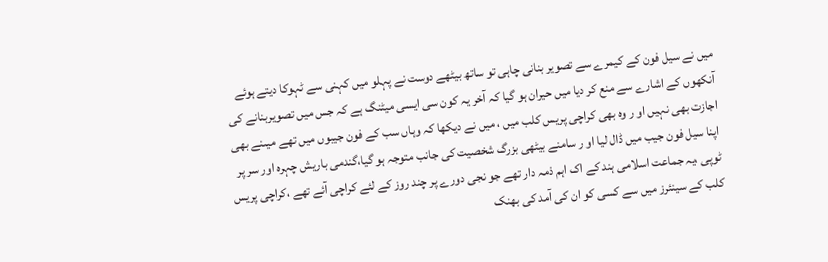میں نے سیل فون کے کیمرے سے تصویر بنانی چاہی تو ساتھ بیٹھے دوست نے پہلو میں کہنی سے ٹہوکا دیتے ہوئے آنکھوں کے اشارے سے منع کر دیا میں حیران ہو گیا کہ آخر یہ کون سی ایسی میٹنگ ہے کہ جس میں تصویربنانے کی اجازت بھی نہیں او ر وہ بھی کراچی پریس کلب میں ، میں نے دیکھا کہ وہاں سب کے فون جیبوں میں تھے میںنے بھی اپنا سیل فون جیب میں ڈال لیا او ر سامنے بیٹھی بزرگ شخصیت کی جانب متوجہ ہو گیا،گندمی باریش چہرہ اور سر پر ٹوپی ،یہ جماعت اسلامی ہند کے اک اہم ذمہ دار تھے جو نجی دورے پر چند روز کے لئے کراچی آئے تھے ،کراچی پریس کلب کے سینئرز میں سے کسی کو ان کی آمد کی بھنک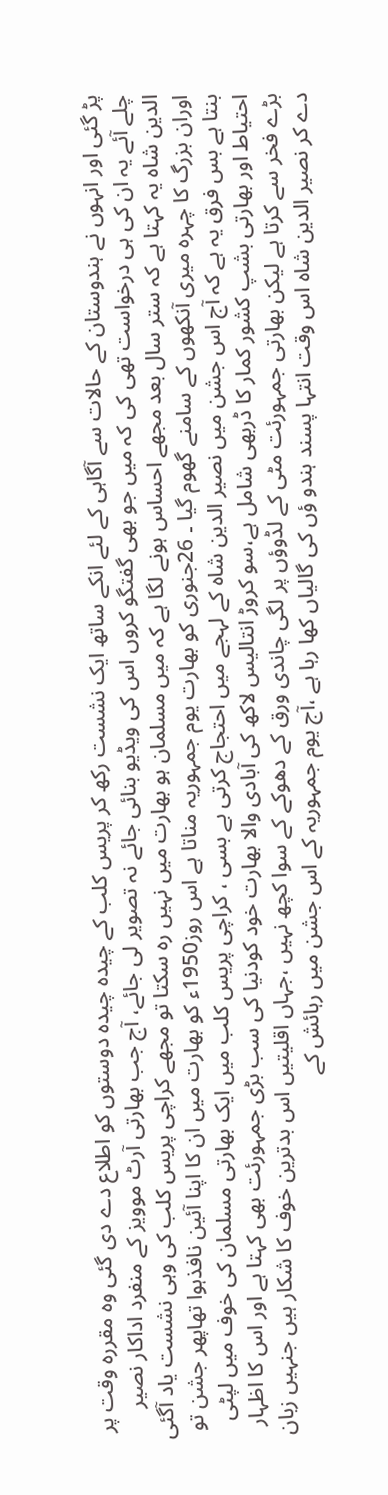پڑ گئی اور انہوں نے ہندوستان کے حالات سے آگاہی کے لئے انکے ساتھ ایک نشست رکھ کر پریس کلب کے چیدہ چیدہ دوستوں کو اطلاع دے دی گئی وہ مقررہ وقت پر چلے آئے یہ ان کی ہی درخواست تھی کی کہ میں جو بھی گفتگو کروں اس کی ویڈیو بنائی جائے نہ تصویر لی جائے، آج جب بھارتی آرٹ موویز کے منفرد اداکار نصیر الدین شاہ یہ کہتا ہے کہ ستر سال بعد مجھے احساس ہونے لگا ہے کہ میں مسلمان ہو بھارت میں نہیں رہ سکتا تو مجھے کراچی پریس کلب کی وہی نشست یاد آگئی اوران بزرگ کا چہرہ میری آنکھوں کے سامنے گھوم گیا ۔ 26جنوری کو بھارت یوم جمہوریہ مناتا ہے اس روز1950ء کو بھارت میں ان کا اپنا آئین نافذہوا تھاپھر جشن تو بنتا ہے بس فرق یہ ہے کہ آج اس جشن میں نصیر الدین شاہ کے لہجے میں احتجاج کرتی بے بسی ، کراچی پریس کلب میں ایک بھارتی مسلمان کی خوف میں لپٹی احتیاط اور بھارتی بشپ کشور کمار کا ڈربھی شامل ہے،سو کروڑ انتالیس لاکھ کی آبادی والا بھارت خود کودنیا کی سب بڑی جمہورئت بھی کہتا ہے اور اس کا اظہار بڑے فخر سے کرتا ہے لیکن بھارتی جمہورئت مٹی کے لڈوؤں پر لگی چاندی ورق کے دھوکے کے سوا کچھ نہیں ،جہاں اقلیتیں اس بدترین خوف کا شکار ہیں جنہیں زبان دے کر نصیر الدین شاہ اس وقت انتہا پسند ہندو ؤں کی گالیاں کھا رہا ہے ،آج یوم جمہوریہ کے اس جشن میں رہائش کے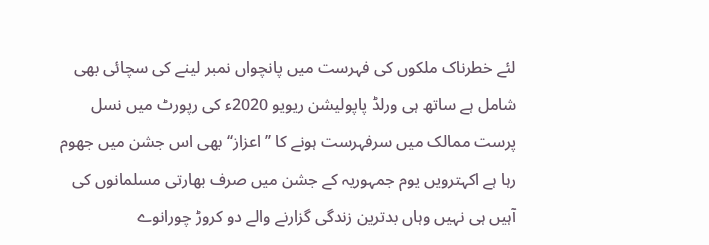لئے خطرناک ملکوں کی فہرست میں پانچواں نمبر لینے کی سچائی بھی شامل ہے ساتھ ہی ورلڈ پاپولیشن ریویو 2020ء کی رپورٹ میں نسل پرست ممالک میں سرفہرست ہونے کا ’’اعزاز‘‘ بھی اس جشن میں جھوم رہا ہے اکہترویں یوم جمہوریہ کے جشن میں صرف بھارتی مسلمانوں کی آہیں ہی نہیں وہاں بدترین زندگی گزارنے والے دو کروڑ چورانوے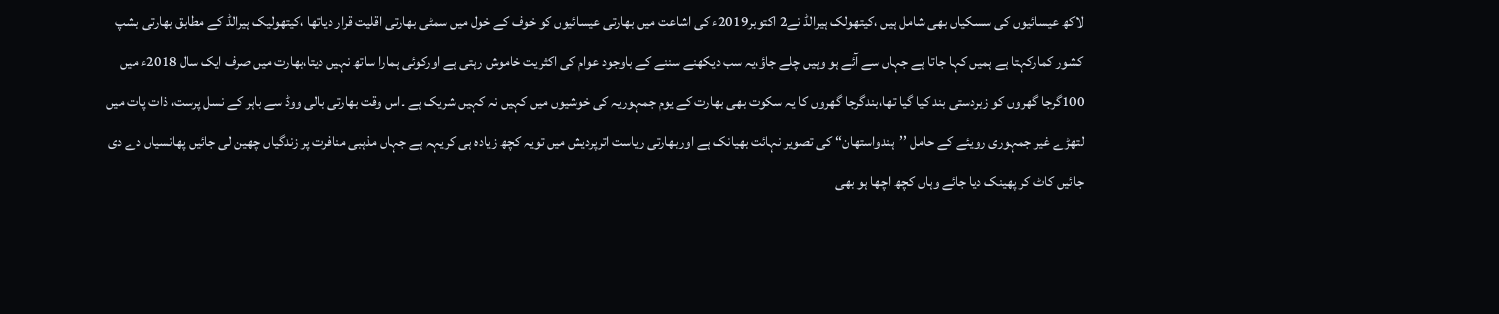لاکھ عیسائیوں کی سسکیاں بھی شامل ہیں ،کیتھولک ہیرالڈ نے2 اکتوبر2019ء کی اشاعت میں بھارتی عیسائیوں کو خوف کے خول میں سمٹی بھارتی اقلیت قرار دیاتھا ،کیتھولیک ہیرالڈ کے مطابق بھارتی بشپ کشور کمارکہتا ہے ہمیں کہا جاتا ہے جہاں سے آئے ہو وہیں چلے جاؤ،یہ سب دیکھنے سننے کے باوجود عوام کی اکثریت خاموش رہتی ہے اورکوئی ہمارا ساتھ نہیں دیتا،بھارت میں صرف ایک سال 2018ء میں 100گرجا گھروں کو زبردستی بند کیا گیا تھا،بندگرجا گھروں کا یہ سکوت بھی بھارت کے یوم جمہوریہ کی خوشیوں میں کہیں نہ کہیں شریک ہے ۔اس وقت بھارتی بالی ووڈ سے باہر کے نسل پرست، ذات پات میں لتھڑے غیر جمہوری رویئے کے حامل ’’ہندواستھان‘‘ کی تصویر نہائت بھیانک ہے اوربھارتی ریاست اترپردیش میں تویہ کچھ زیادہ ہی کریہہ ہے جہاں مذہبی منافرت پر زندگیاں چھین لی جائیں پھانسیاں دے دی جائیں کاٹ کر پھینک دیا جائے وہاں کچھ اچھا ہو بھی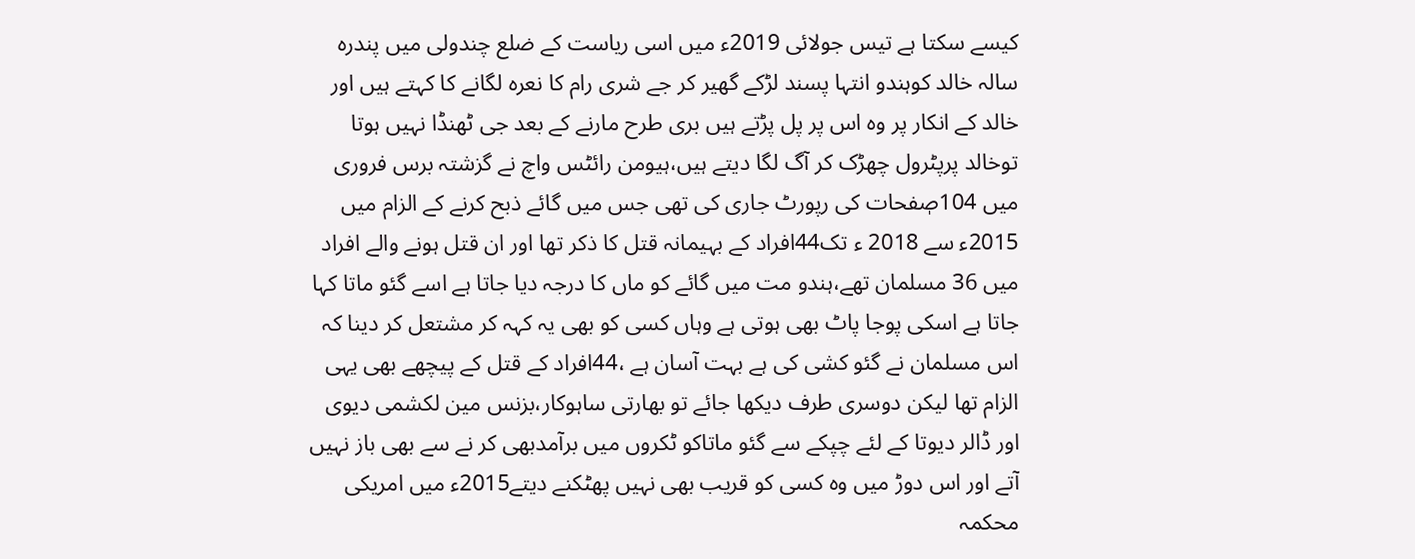کیسے سکتا ہے تیس جولائی 2019ء میں اسی ریاست کے ضلع چندولی میں پندرہ سالہ خالد کوہندو انتہا پسند لڑکے گھیر کر جے شری رام کا نعرہ لگانے کا کہتے ہیں اور خالد کے انکار پر وہ اس پر پل پڑتے ہیں بری طرح مارنے کے بعد جی ٹھنڈا نہیں ہوتا توخالد پرپٹرول چھڑک کر آگ لگا دیتے ہیں،ہیومن رائٹس واچ نے گزشتہ برس فروری میں 104صٖفحات کی رپورٹ جاری کی تھی جس میں گائے ذبح کرنے کے الزام میں 2015ء سے 2018 ء تک44افراد کے بہیمانہ قتل کا ذکر تھا اور ان قتل ہونے والے افراد میں 36 مسلمان تھے،ہندو مت میں گائے کو ماں کا درجہ دیا جاتا ہے اسے گئو ماتا کہا جاتا ہے اسکی پوجا پاٹ بھی ہوتی ہے وہاں کسی کو بھی یہ کہہ کر مشتعل کر دینا کہ اس مسلمان نے گئو کشی کی ہے بہت آسان ہے ،44افراد کے قتل کے پیچھے بھی یہی الزام تھا لیکن دوسری طرف دیکھا جائے تو بھارتی ساہوکار،بزنس مین لکشمی دیوی اور ڈالر دیوتا کے لئے چپکے سے گئو ماتاکو ٹکروں میں برآمدبھی کر نے سے بھی باز نہیں آتے اور اس دوڑ میں وہ کسی کو قریب بھی نہیں پھٹکنے دیتے2015ء میں امریکی محکمہ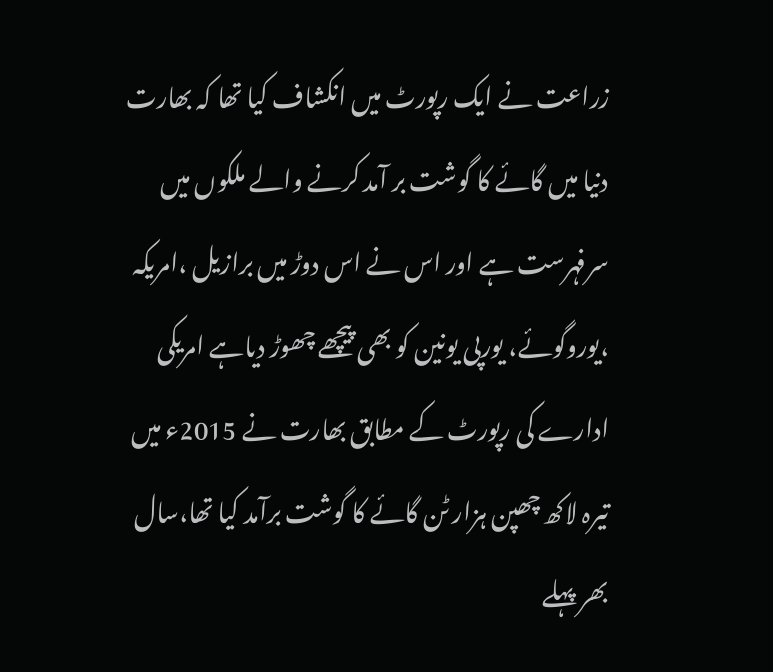زراعت نے ایک رپورٹ میں انکشاف کیا تھا کہ بھارت دنیا میں گائے کا گوشت بر آمد کرنے والے ملکوں میں سرفہرست ہے اور اس نے اس دوڑ میں برازیل ،امریکہ ،یوروگوئے، یورپی یونین کو بھی پیچھے چھوڑ دیاہے امریکی ادارے کی رپورٹ کے مطابق بھارت نے 2015ء میں تیرہ لاکھ چھپن ہزار ٹن گائے کا گوشت برآمد کیا تھا،سال بھر پہلے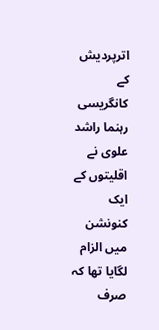اترپردیش کے کانگریسی رہنما راشد علوی نے اقلیتوں کے ایک کنونشن میں الزام لگایا تھا کہ صرف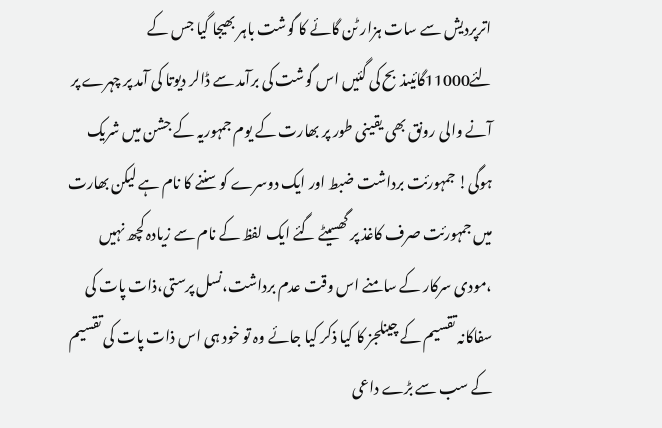اترپردیش سے سات ہزار ٹن گائے کا گوشت باہر بھیجا گیا جس کے لئے11000گائیںذبح کی گئیں اس گوشت کی برآمد سے ڈالر دیوتا کی آمد پر چہرے پر آنے والی رونق بھی یقینی طور پر بھارت کے یوم جمہوریہ کے جشن میں شریک ہوگی! جمہورئت برداشت ضبط اور ایک دوسرے کو سننے کا نام ہے لیکن بھارت میں جمہورئت صرف کاغذ پر گھسیٹے گئے ایک لفظ کے نام سے زیادہ کچھ نہیں ،مودی سرکار کے سامنے اس وقت عدم برداشت،نسل پرستی،ذات پات کی سفاکانہ تقسیم کے چینلجز کا کیا ذکر کیا جائے وہ تو خود ہی اس ذات پات کی تقسیم کے سب سے بڑے داعی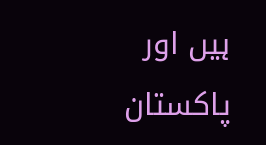ہیں اور پاکستان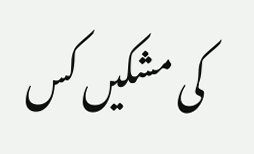کی مشکیں کس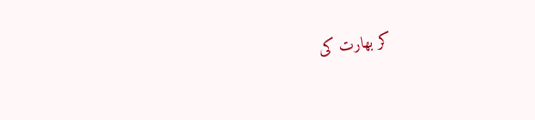کر بھارت کی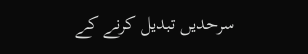سرحدیں تبدیل کرنے کے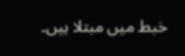خبط میں مبتلا ہیں۔